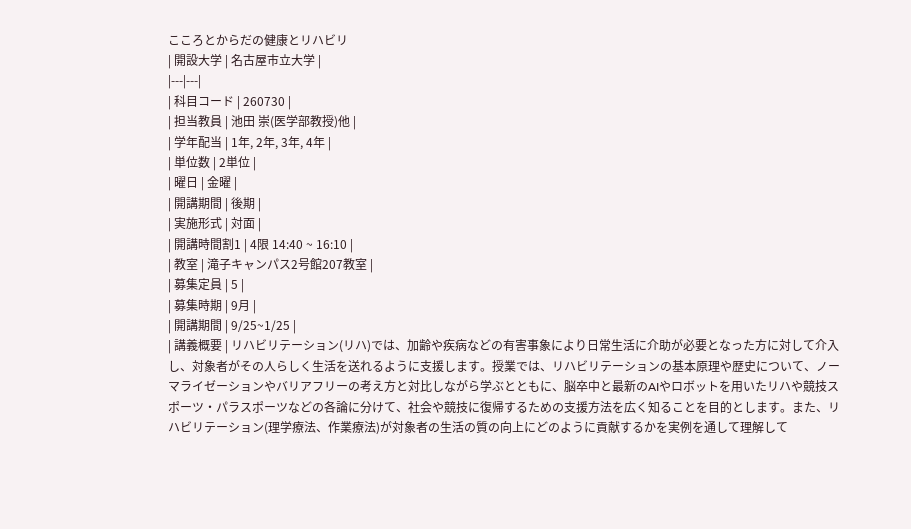こころとからだの健康とリハビリ
| 開設大学 | 名古屋市立大学 |
|---|---|
| 科目コード | 260730 |
| 担当教員 | 池田 崇(医学部教授)他 |
| 学年配当 | 1年, 2年, 3年, 4年 |
| 単位数 | 2単位 |
| 曜日 | 金曜 |
| 開講期間 | 後期 |
| 実施形式 | 対面 |
| 開講時間割1 | 4限 14:40 ~ 16:10 |
| 教室 | 滝子キャンパス2号館207教室 |
| 募集定員 | 5 |
| 募集時期 | 9月 |
| 開講期間 | 9/25~1/25 |
| 講義概要 | リハビリテーション(リハ)では、加齢や疾病などの有害事象により日常生活に介助が必要となった方に対して介入し、対象者がその人らしく生活を送れるように支援します。授業では、リハビリテーションの基本原理や歴史について、ノーマライゼーションやバリアフリーの考え方と対比しながら学ぶとともに、脳卒中と最新のAIやロボットを用いたリハや競技スポーツ・パラスポーツなどの各論に分けて、社会や競技に復帰するための支援方法を広く知ることを目的とします。また、リハビリテーション(理学療法、作業療法)が対象者の生活の質の向上にどのように貢献するかを実例を通して理解して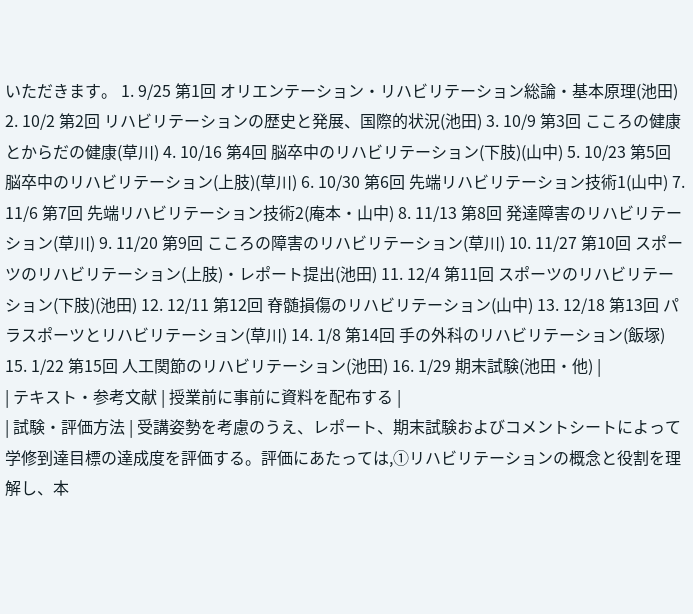いただきます。 1. 9/25 第1回 オリエンテーション・リハビリテーション総論・基本原理(池田) 2. 10/2 第2回 リハビリテーションの歴史と発展、国際的状況(池田) 3. 10/9 第3回 こころの健康とからだの健康(草川) 4. 10/16 第4回 脳卒中のリハビリテーション(下肢)(山中) 5. 10/23 第5回 脳卒中のリハビリテーション(上肢)(草川) 6. 10/30 第6回 先端リハビリテーション技術1(山中) 7. 11/6 第7回 先端リハビリテーション技術2(庵本・山中) 8. 11/13 第8回 発達障害のリハビリテーション(草川) 9. 11/20 第9回 こころの障害のリハビリテーション(草川) 10. 11/27 第10回 スポーツのリハビリテーション(上肢)・レポート提出(池田) 11. 12/4 第11回 スポーツのリハビリテーション(下肢)(池田) 12. 12/11 第12回 脊髄損傷のリハビリテーション(山中) 13. 12/18 第13回 パラスポーツとリハビリテーション(草川) 14. 1/8 第14回 手の外科のリハビリテーション(飯塚) 15. 1/22 第15回 人工関節のリハビリテーション(池田) 16. 1/29 期末試験(池田・他) |
| テキスト・参考文献 | 授業前に事前に資料を配布する |
| 試験・評価方法 | 受講姿勢を考慮のうえ、レポート、期末試験およびコメントシートによって学修到達目標の達成度を評価する。評価にあたっては,①リハビリテーションの概念と役割を理解し、本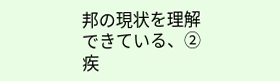邦の現状を理解できている、②疾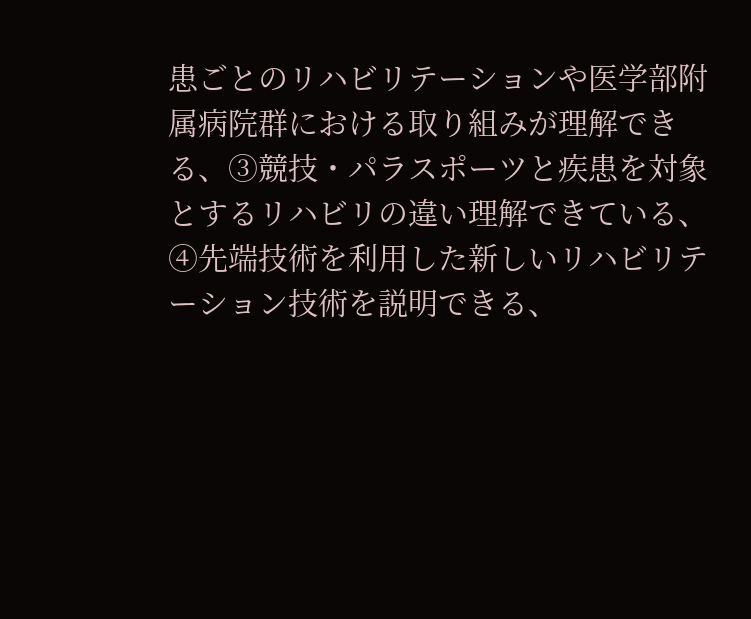患ごとのリハビリテーションや医学部附属病院群における取り組みが理解できる、③競技・パラスポーツと疾患を対象とするリハビリの違い理解できている、④先端技術を利用した新しいリハビリテーション技術を説明できる、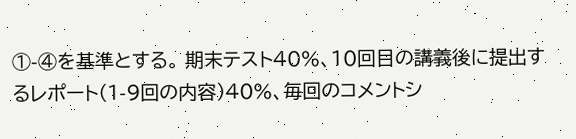①-④を基準とする。 期末テスト40%、10回目の講義後に提出するレポート(1-9回の内容)40%、毎回のコメントシ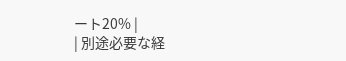ート20% |
| 別途必要な経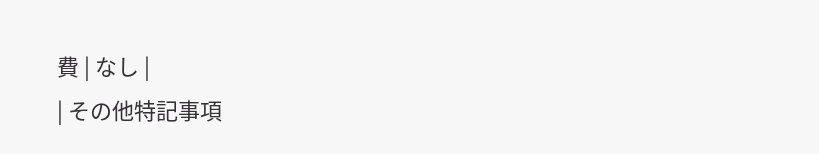費 | なし |
| その他特記事項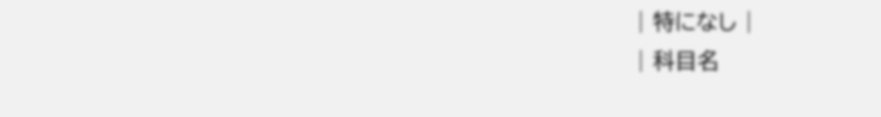| 特になし |
| 科目名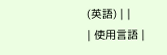(英語) | |
| 使用言語 |